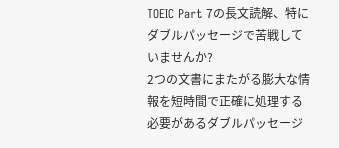TOEIC Part 7の長文読解、特にダブルパッセージで苦戦していませんか?
2つの文書にまたがる膨大な情報を短時間で正確に処理する必要があるダブルパッセージ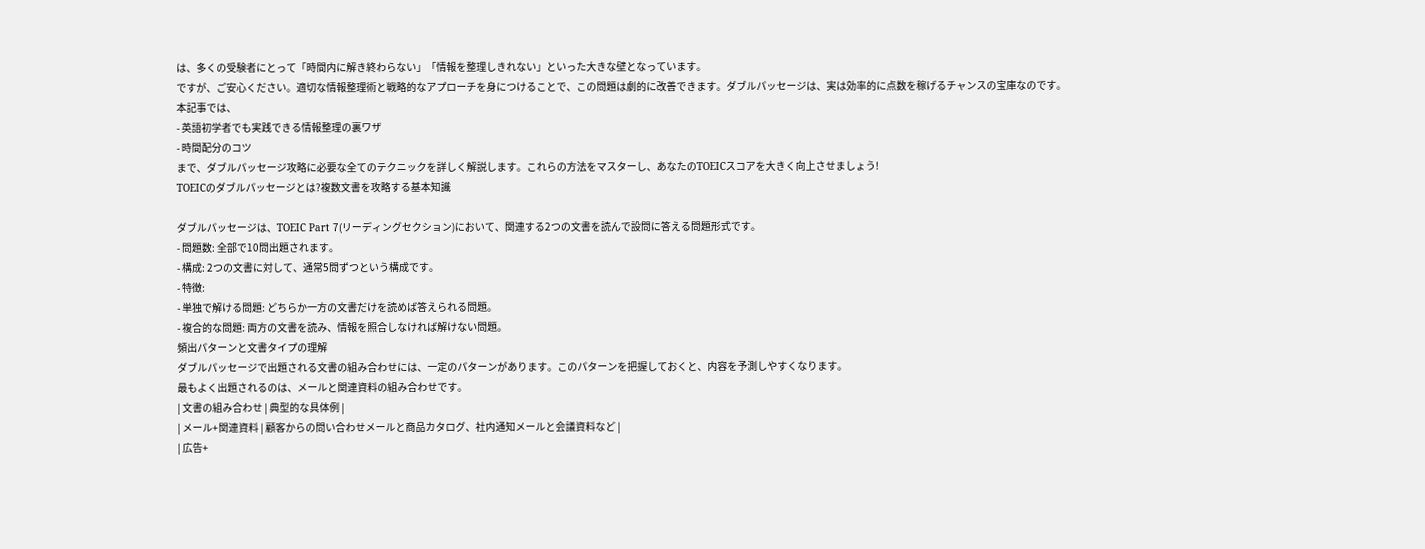は、多くの受験者にとって「時間内に解き終わらない」「情報を整理しきれない」といった大きな壁となっています。
ですが、ご安心ください。適切な情報整理術と戦略的なアプローチを身につけることで、この問題は劇的に改善できます。ダブルパッセージは、実は効率的に点数を稼げるチャンスの宝庫なのです。
本記事では、
- 英語初学者でも実践できる情報整理の裏ワザ
- 時間配分のコツ
まで、ダブルパッセージ攻略に必要な全てのテクニックを詳しく解説します。これらの方法をマスターし、あなたのTOEICスコアを大きく向上させましょう!
TOEICのダブルパッセージとは?複数文書を攻略する基本知識

ダブルパッセージは、TOEIC Part 7(リーディングセクション)において、関連する2つの文書を読んで設問に答える問題形式です。
- 問題数: 全部で10問出題されます。
- 構成: 2つの文書に対して、通常5問ずつという構成です。
- 特徴:
- 単独で解ける問題: どちらか一方の文書だけを読めば答えられる問題。
- 複合的な問題: 両方の文書を読み、情報を照合しなければ解けない問題。
頻出パターンと文書タイプの理解
ダブルパッセージで出題される文書の組み合わせには、一定のパターンがあります。このパターンを把握しておくと、内容を予測しやすくなります。
最もよく出題されるのは、メールと関連資料の組み合わせです。
| 文書の組み合わせ | 典型的な具体例 |
| メール+関連資料 | 顧客からの問い合わせメールと商品カタログ、社内通知メールと会議資料など |
| 広告+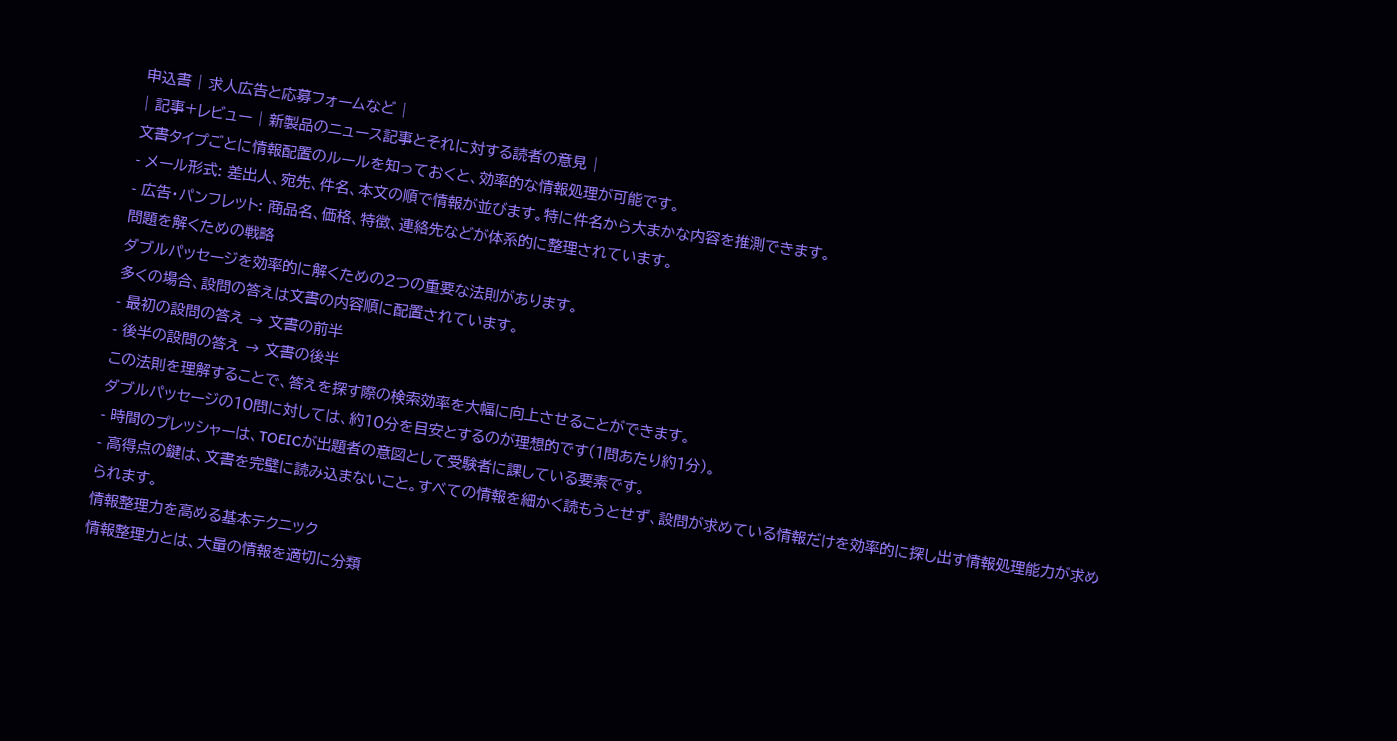申込書 | 求人広告と応募フォームなど |
| 記事+レビュー | 新製品のニュース記事とそれに対する読者の意見 |
文書タイプごとに情報配置のルールを知っておくと、効率的な情報処理が可能です。
- メール形式: 差出人、宛先、件名、本文の順で情報が並びます。特に件名から大まかな内容を推測できます。
- 広告・パンフレット: 商品名、価格、特徴、連絡先などが体系的に整理されています。
問題を解くための戦略
ダブルパッセージを効率的に解くための2つの重要な法則があります。
多くの場合、設問の答えは文書の内容順に配置されています。
- 最初の設問の答え → 文書の前半
- 後半の設問の答え → 文書の後半
この法則を理解することで、答えを探す際の検索効率を大幅に向上させることができます。
ダブルパッセージの10問に対しては、約10分を目安とするのが理想的です(1問あたり約1分)。
- 時間のプレッシャーは、TOEICが出題者の意図として受験者に課している要素です。
- 高得点の鍵は、文書を完璧に読み込まないこと。すべての情報を細かく読もうとせず、設問が求めている情報だけを効率的に探し出す情報処理能力が求められます。
情報整理力を高める基本テクニック
情報整理力とは、大量の情報を適切に分類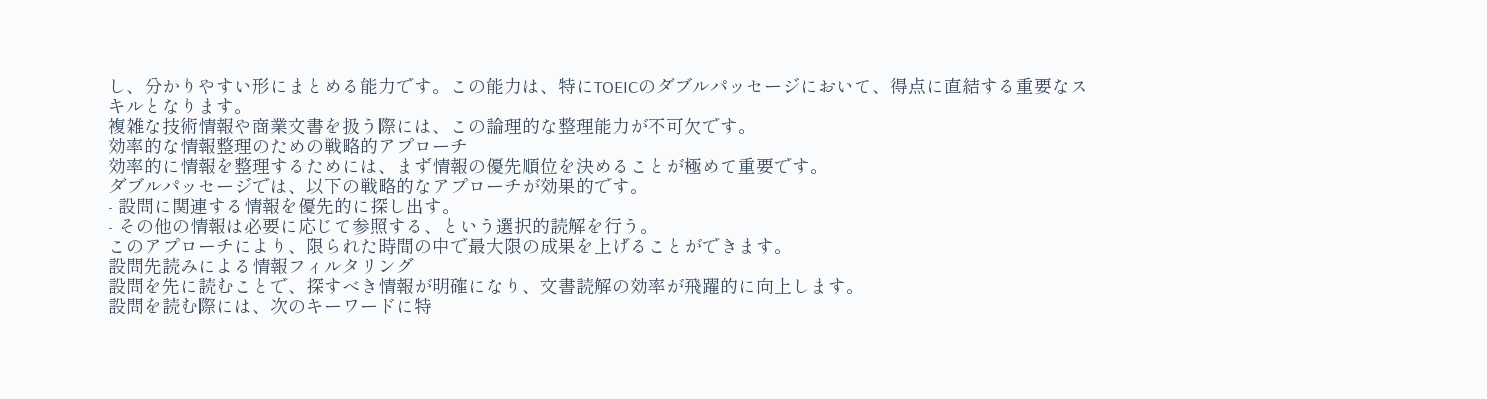し、分かりやすい形にまとめる能力です。この能力は、特にTOEICのダブルパッセージにおいて、得点に直結する重要なスキルとなります。
複雑な技術情報や商業文書を扱う際には、この論理的な整理能力が不可欠です。
効率的な情報整理のための戦略的アプローチ
効率的に情報を整理するためには、まず情報の優先順位を決めることが極めて重要です。
ダブルパッセージでは、以下の戦略的なアプローチが効果的です。
- 設問に関連する情報を優先的に探し出す。
- その他の情報は必要に応じて参照する、という選択的読解を行う。
このアプローチにより、限られた時間の中で最大限の成果を上げることができます。
設問先読みによる情報フィルタリング
設問を先に読むことで、探すべき情報が明確になり、文書読解の効率が飛躍的に向上します。
設問を読む際には、次のキーワードに特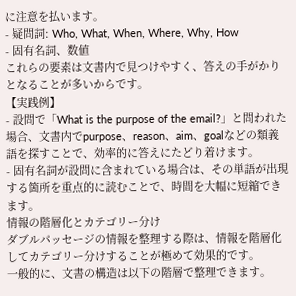に注意を払います。
- 疑問詞: Who, What, When, Where, Why, How
- 固有名詞、数値
これらの要素は文書内で見つけやすく、答えの手がかりとなることが多いからです。
【実践例】
- 設問で「What is the purpose of the email?」と問われた場合、文書内でpurpose、reason、aim、goalなどの類義語を探すことで、効率的に答えにたどり着けます。
- 固有名詞が設問に含まれている場合は、その単語が出現する箇所を重点的に読むことで、時間を大幅に短縮できます。
情報の階層化とカテゴリー分け
ダブルパッセージの情報を整理する際は、情報を階層化してカテゴリー分けすることが極めて効果的です。
一般的に、文書の構造は以下の階層で整理できます。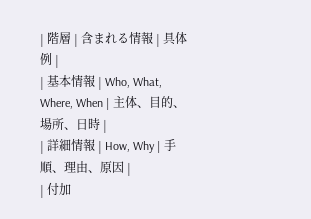| 階層 | 含まれる情報 | 具体例 |
| 基本情報 | Who, What, Where, When | 主体、目的、場所、日時 |
| 詳細情報 | How, Why | 手順、理由、原因 |
| 付加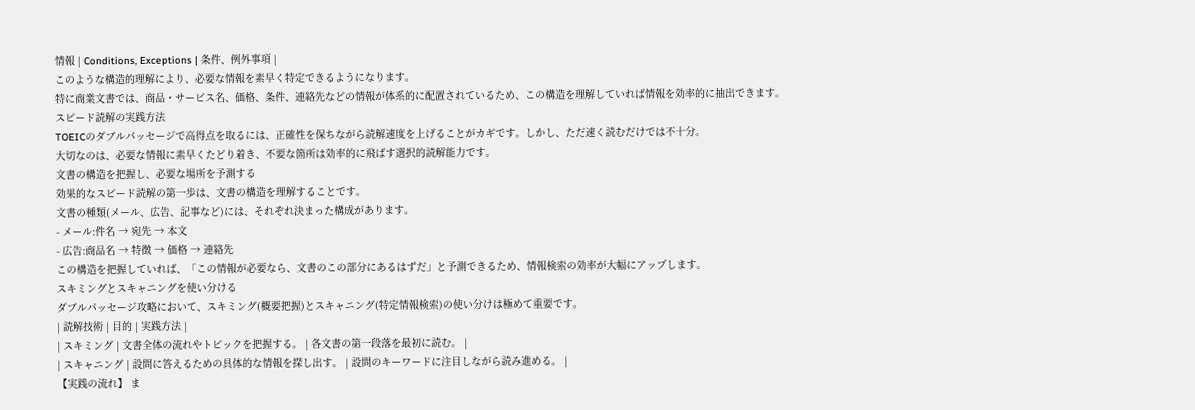情報 | Conditions, Exceptions | 条件、例外事項 |
このような構造的理解により、必要な情報を素早く特定できるようになります。
特に商業文書では、商品・サービス名、価格、条件、連絡先などの情報が体系的に配置されているため、この構造を理解していれば情報を効率的に抽出できます。
スピード読解の実践方法
TOEICのダブルパッセージで高得点を取るには、正確性を保ちながら読解速度を上げることがカギです。しかし、ただ速く読むだけでは不十分。
大切なのは、必要な情報に素早くたどり着き、不要な箇所は効率的に飛ばす選択的読解能力です。
文書の構造を把握し、必要な場所を予測する
効果的なスピード読解の第一歩は、文書の構造を理解することです。
文書の種類(メール、広告、記事など)には、それぞれ決まった構成があります。
- メール:件名 → 宛先 → 本文
- 広告:商品名 → 特徴 → 価格 → 連絡先
この構造を把握していれば、「この情報が必要なら、文書のこの部分にあるはずだ」と予測できるため、情報検索の効率が大幅にアップします。
スキミングとスキャニングを使い分ける
ダブルパッセージ攻略において、スキミング(概要把握)とスキャニング(特定情報検索)の使い分けは極めて重要です。
| 読解技術 | 目的 | 実践方法 |
| スキミング | 文書全体の流れやトピックを把握する。 | 各文書の第一段落を最初に読む。 |
| スキャニング | 設問に答えるための具体的な情報を探し出す。 | 設問のキーワードに注目しながら読み進める。 |
【実践の流れ】 ま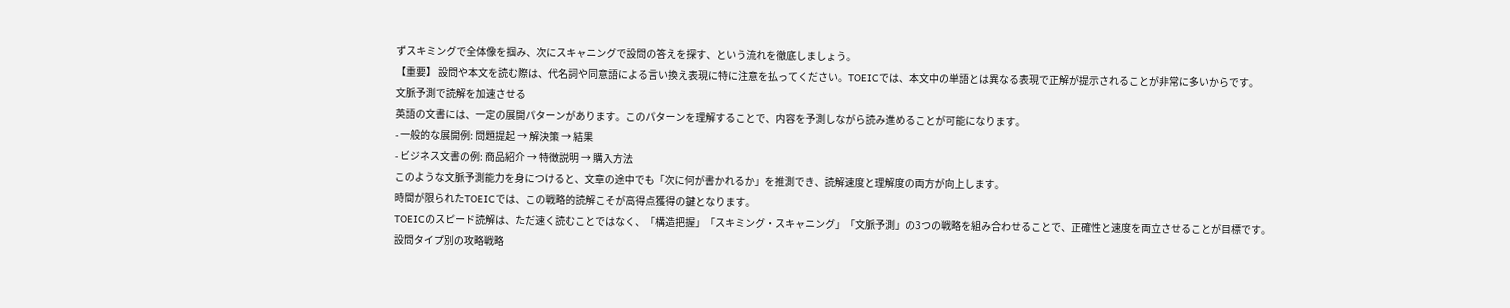ずスキミングで全体像を掴み、次にスキャニングで設問の答えを探す、という流れを徹底しましょう。
【重要】 設問や本文を読む際は、代名詞や同意語による言い換え表現に特に注意を払ってください。TOEICでは、本文中の単語とは異なる表現で正解が提示されることが非常に多いからです。
文脈予測で読解を加速させる
英語の文書には、一定の展開パターンがあります。このパターンを理解することで、内容を予測しながら読み進めることが可能になります。
- 一般的な展開例: 問題提起 → 解決策 → 結果
- ビジネス文書の例: 商品紹介 → 特徴説明 → 購入方法
このような文脈予測能力を身につけると、文章の途中でも「次に何が書かれるか」を推測でき、読解速度と理解度の両方が向上します。
時間が限られたTOEICでは、この戦略的読解こそが高得点獲得の鍵となります。
TOEICのスピード読解は、ただ速く読むことではなく、「構造把握」「スキミング・スキャニング」「文脈予測」の3つの戦略を組み合わせることで、正確性と速度を両立させることが目標です。
設問タイプ別の攻略戦略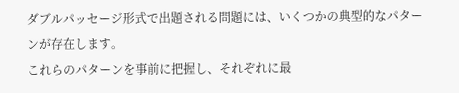ダブルパッセージ形式で出題される問題には、いくつかの典型的なパターンが存在します。
これらのパターンを事前に把握し、それぞれに最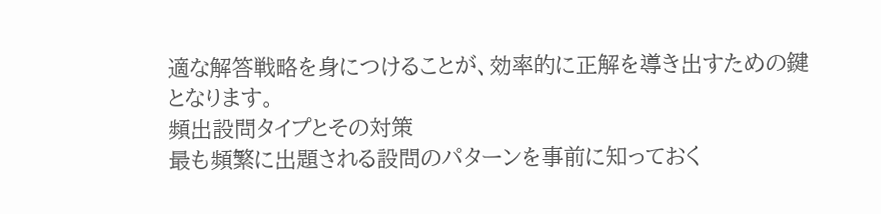適な解答戦略を身につけることが、効率的に正解を導き出すための鍵となります。
頻出設問タイプとその対策
最も頻繁に出題される設問のパターンを事前に知っておく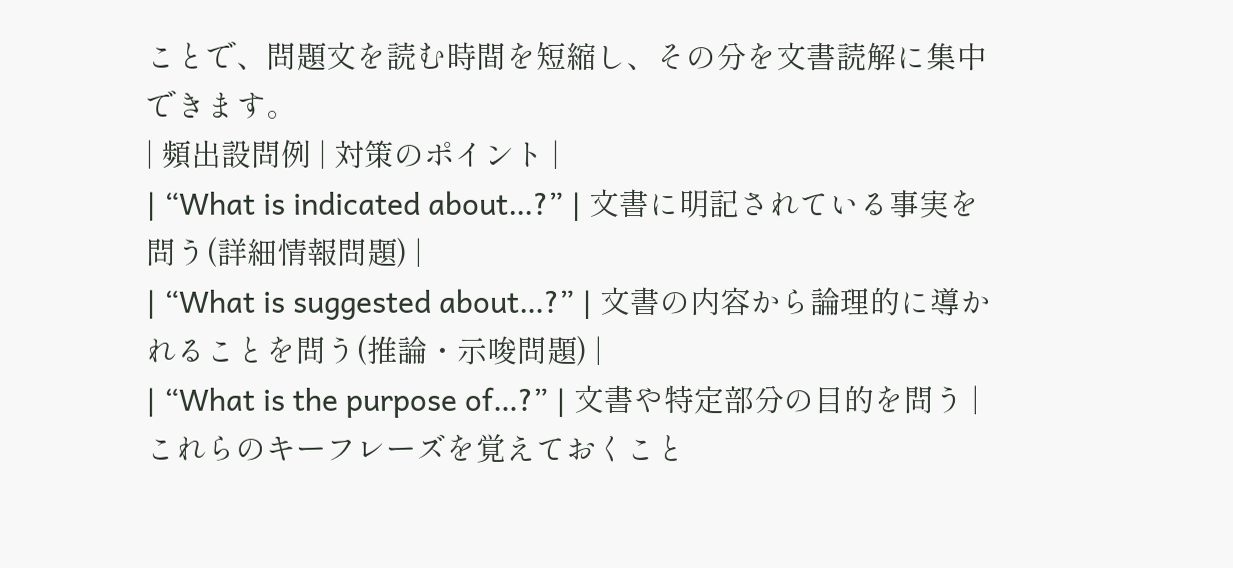ことで、問題文を読む時間を短縮し、その分を文書読解に集中できます。
| 頻出設問例 | 対策のポイント |
| “What is indicated about…?” | 文書に明記されている事実を問う(詳細情報問題) |
| “What is suggested about…?” | 文書の内容から論理的に導かれることを問う(推論・示唆問題) |
| “What is the purpose of…?” | 文書や特定部分の目的を問う |
これらのキーフレーズを覚えておくこと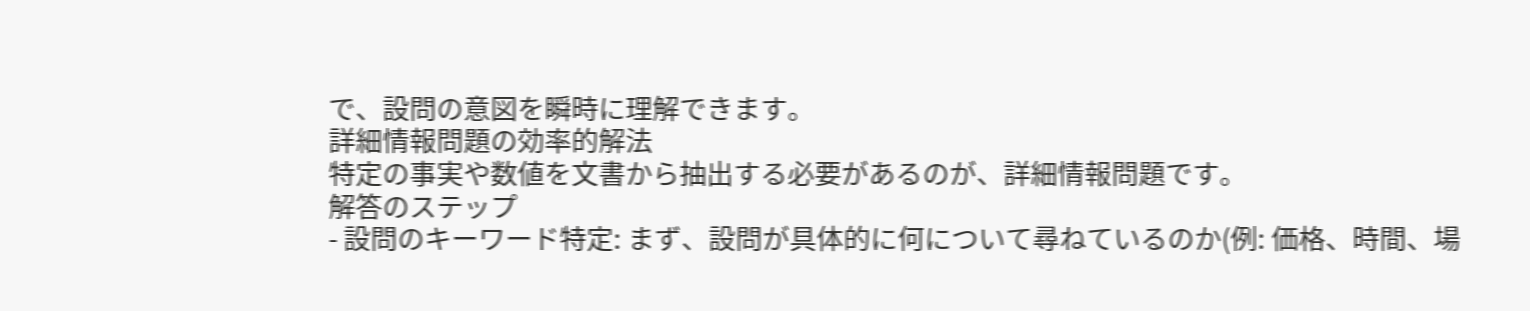で、設問の意図を瞬時に理解できます。
詳細情報問題の効率的解法
特定の事実や数値を文書から抽出する必要があるのが、詳細情報問題です。
解答のステップ
- 設問のキーワード特定: まず、設問が具体的に何について尋ねているのか(例: 価格、時間、場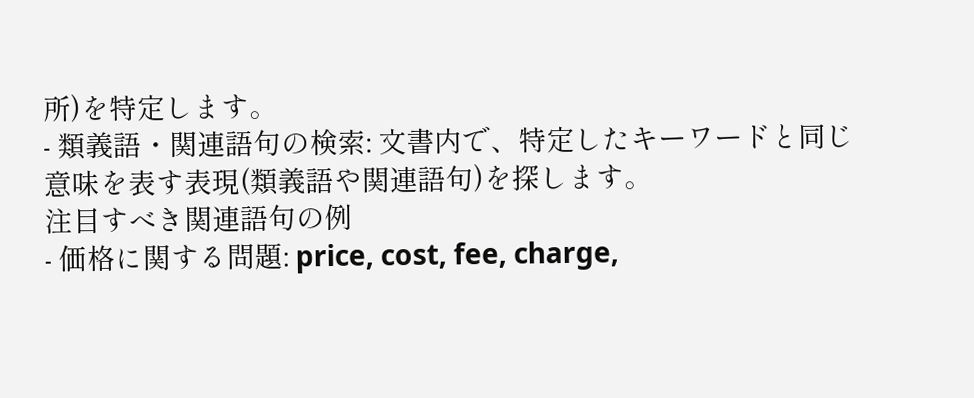所)を特定します。
- 類義語・関連語句の検索: 文書内で、特定したキーワードと同じ意味を表す表現(類義語や関連語句)を探します。
注目すべき関連語句の例
- 価格に関する問題: price, cost, fee, charge,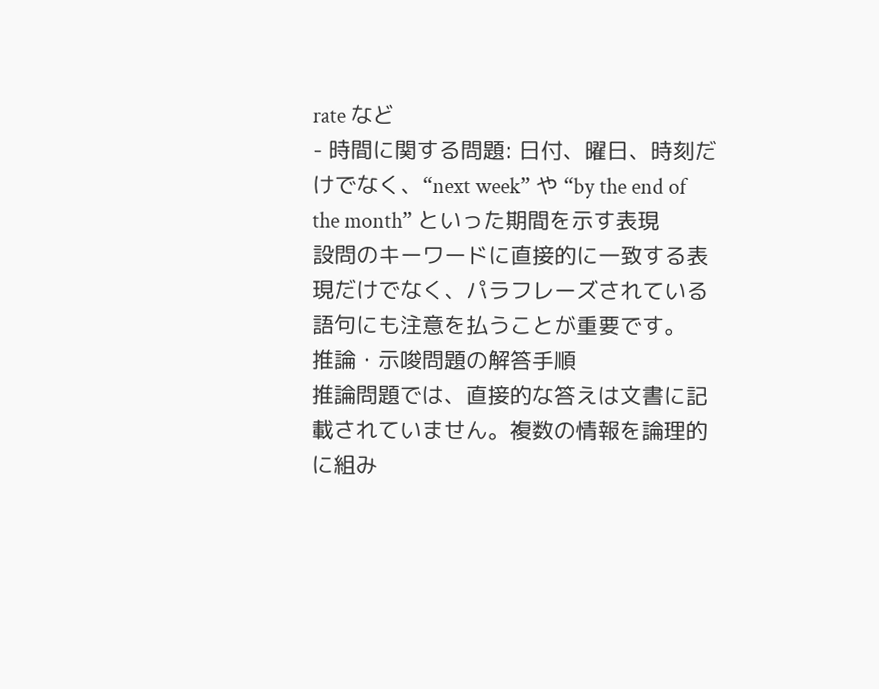rate など
- 時間に関する問題: 日付、曜日、時刻だけでなく、“next week” や “by the end of the month” といった期間を示す表現
設問のキーワードに直接的に一致する表現だけでなく、パラフレーズされている語句にも注意を払うことが重要です。
推論・示唆問題の解答手順
推論問題では、直接的な答えは文書に記載されていません。複数の情報を論理的に組み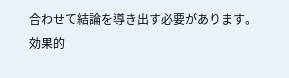合わせて結論を導き出す必要があります。
効果的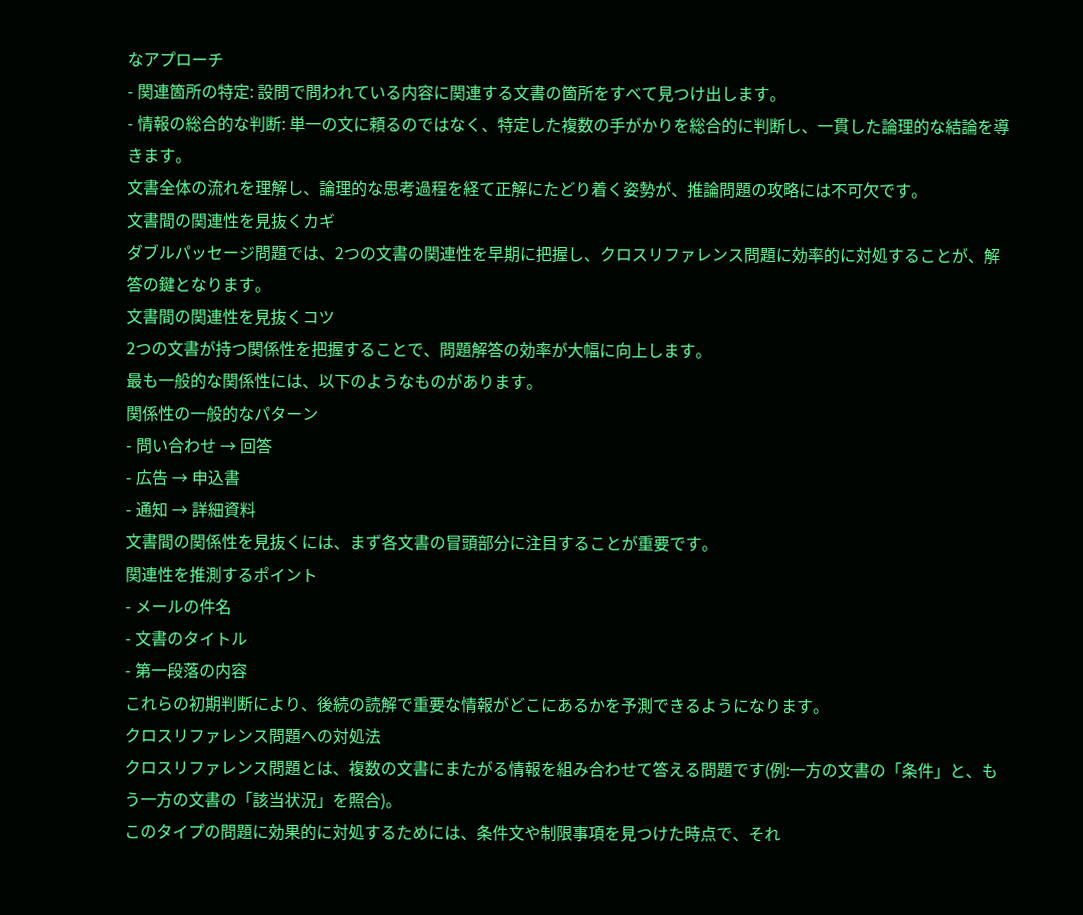なアプローチ
- 関連箇所の特定: 設問で問われている内容に関連する文書の箇所をすべて見つけ出します。
- 情報の総合的な判断: 単一の文に頼るのではなく、特定した複数の手がかりを総合的に判断し、一貫した論理的な結論を導きます。
文書全体の流れを理解し、論理的な思考過程を経て正解にたどり着く姿勢が、推論問題の攻略には不可欠です。
文書間の関連性を見抜くカギ
ダブルパッセージ問題では、2つの文書の関連性を早期に把握し、クロスリファレンス問題に効率的に対処することが、解答の鍵となります。
文書間の関連性を見抜くコツ
2つの文書が持つ関係性を把握することで、問題解答の効率が大幅に向上します。
最も一般的な関係性には、以下のようなものがあります。
関係性の一般的なパターン
- 問い合わせ → 回答
- 広告 → 申込書
- 通知 → 詳細資料
文書間の関係性を見抜くには、まず各文書の冒頭部分に注目することが重要です。
関連性を推測するポイント
- メールの件名
- 文書のタイトル
- 第一段落の内容
これらの初期判断により、後続の読解で重要な情報がどこにあるかを予測できるようになります。
クロスリファレンス問題への対処法
クロスリファレンス問題とは、複数の文書にまたがる情報を組み合わせて答える問題です(例:一方の文書の「条件」と、もう一方の文書の「該当状況」を照合)。
このタイプの問題に効果的に対処するためには、条件文や制限事項を見つけた時点で、それ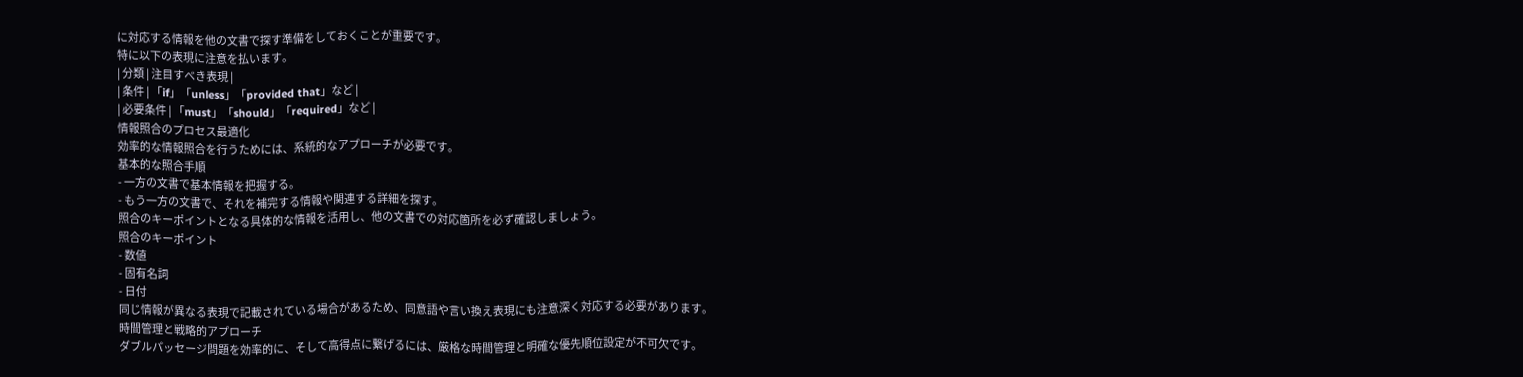に対応する情報を他の文書で探す準備をしておくことが重要です。
特に以下の表現に注意を払います。
| 分類 | 注目すべき表現 |
| 条件 | 「if」「unless」「provided that」など |
| 必要条件 | 「must」「should」「required」など |
情報照合のプロセス最適化
効率的な情報照合を行うためには、系統的なアプローチが必要です。
基本的な照合手順
- 一方の文書で基本情報を把握する。
- もう一方の文書で、それを補完する情報や関連する詳細を探す。
照合のキーポイントとなる具体的な情報を活用し、他の文書での対応箇所を必ず確認しましょう。
照合のキーポイント
- 数値
- 固有名詞
- 日付
同じ情報が異なる表現で記載されている場合があるため、同意語や言い換え表現にも注意深く対応する必要があります。
時間管理と戦略的アプローチ
ダブルパッセージ問題を効率的に、そして高得点に繋げるには、厳格な時間管理と明確な優先順位設定が不可欠です。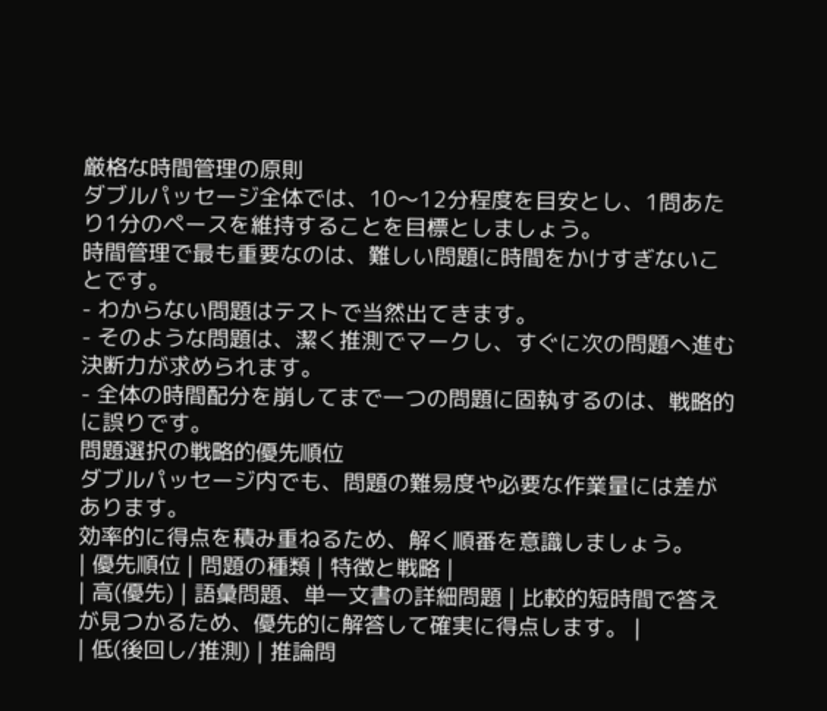厳格な時間管理の原則
ダブルパッセージ全体では、10〜12分程度を目安とし、1問あたり1分のペースを維持することを目標としましょう。
時間管理で最も重要なのは、難しい問題に時間をかけすぎないことです。
- わからない問題はテストで当然出てきます。
- そのような問題は、潔く推測でマークし、すぐに次の問題へ進む決断力が求められます。
- 全体の時間配分を崩してまで一つの問題に固執するのは、戦略的に誤りです。
問題選択の戦略的優先順位
ダブルパッセージ内でも、問題の難易度や必要な作業量には差があります。
効率的に得点を積み重ねるため、解く順番を意識しましょう。
| 優先順位 | 問題の種類 | 特徴と戦略 |
| 高(優先) | 語彙問題、単一文書の詳細問題 | 比較的短時間で答えが見つかるため、優先的に解答して確実に得点します。 |
| 低(後回し/推測) | 推論問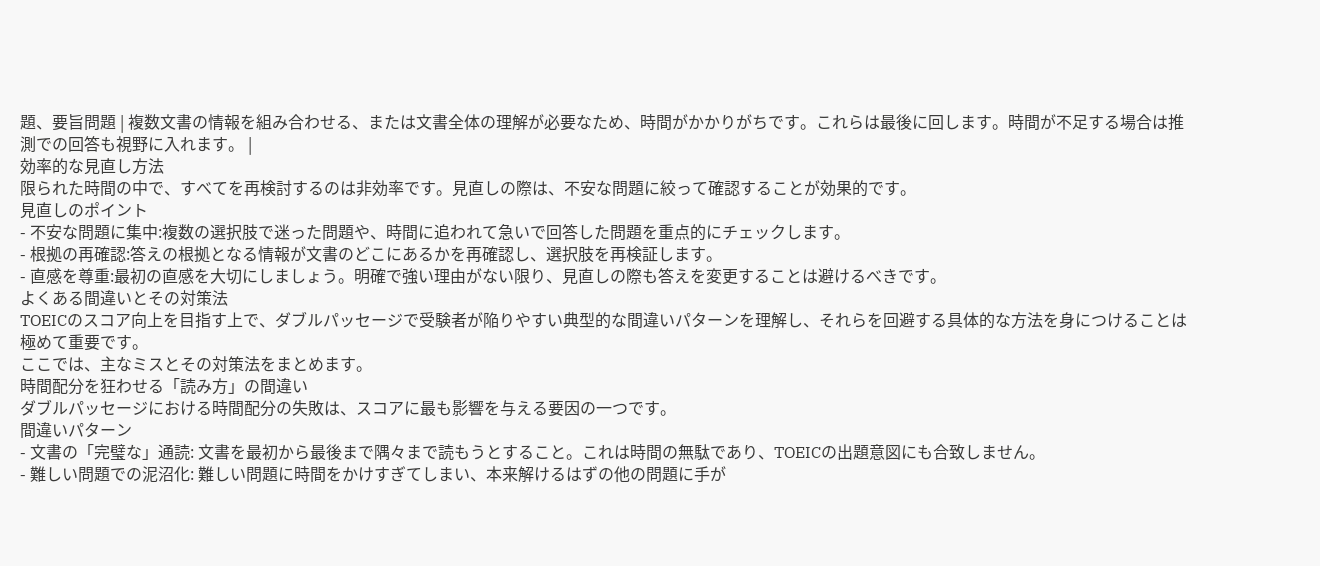題、要旨問題 | 複数文書の情報を組み合わせる、または文書全体の理解が必要なため、時間がかかりがちです。これらは最後に回します。時間が不足する場合は推測での回答も視野に入れます。 |
効率的な見直し方法
限られた時間の中で、すべてを再検討するのは非効率です。見直しの際は、不安な問題に絞って確認することが効果的です。
見直しのポイント
- 不安な問題に集中:複数の選択肢で迷った問題や、時間に追われて急いで回答した問題を重点的にチェックします。
- 根拠の再確認:答えの根拠となる情報が文書のどこにあるかを再確認し、選択肢を再検証します。
- 直感を尊重:最初の直感を大切にしましょう。明確で強い理由がない限り、見直しの際も答えを変更することは避けるべきです。
よくある間違いとその対策法
TOEICのスコア向上を目指す上で、ダブルパッセージで受験者が陥りやすい典型的な間違いパターンを理解し、それらを回避する具体的な方法を身につけることは極めて重要です。
ここでは、主なミスとその対策法をまとめます。
時間配分を狂わせる「読み方」の間違い
ダブルパッセージにおける時間配分の失敗は、スコアに最も影響を与える要因の一つです。
間違いパターン
- 文書の「完璧な」通読: 文書を最初から最後まで隅々まで読もうとすること。これは時間の無駄であり、TOEICの出題意図にも合致しません。
- 難しい問題での泥沼化: 難しい問題に時間をかけすぎてしまい、本来解けるはずの他の問題に手が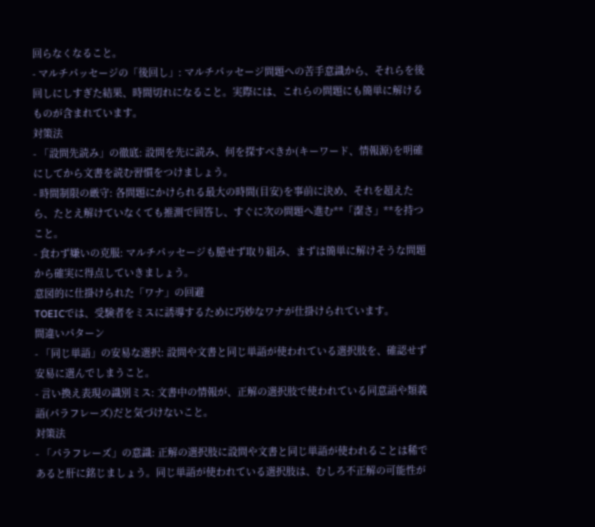回らなくなること。
- マルチパッセージの「後回し」: マルチパッセージ問題への苦手意識から、それらを後回しにしすぎた結果、時間切れになること。実際には、これらの問題にも簡単に解けるものが含まれています。
対策法
- 「設問先読み」の徹底: 設問を先に読み、何を探すべきか(キーワード、情報源)を明確にしてから文書を読む習慣をつけましょう。
- 時間制限の厳守: 各問題にかけられる最大の時間(目安)を事前に決め、それを超えたら、たとえ解けていなくても推測で回答し、すぐに次の問題へ進む**「潔さ」**を持つこと。
- 食わず嫌いの克服: マルチパッセージも臆せず取り組み、まずは簡単に解けそうな問題から確実に得点していきましょう。
意図的に仕掛けられた「ワナ」の回避
TOEICでは、受験者をミスに誘導するために巧妙なワナが仕掛けられています。
間違いパターン
- 「同じ単語」の安易な選択: 設問や文書と同じ単語が使われている選択肢を、確認せず安易に選んでしまうこと。
- 言い換え表現の識別ミス: 文書中の情報が、正解の選択肢で使われている同意語や類義語(パラフレーズ)だと気づけないこと。
対策法
- 「パラフレーズ」の意識: 正解の選択肢に設問や文書と同じ単語が使われることは稀であると肝に銘じましょう。同じ単語が使われている選択肢は、むしろ不正解の可能性が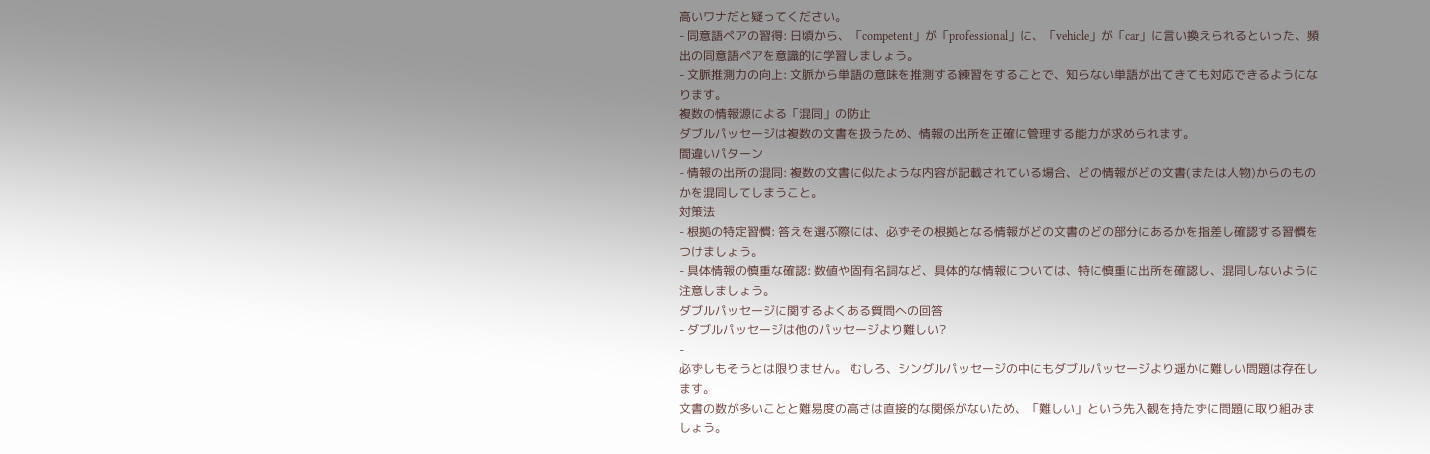高いワナだと疑ってください。
- 同意語ペアの習得: 日頃から、「competent」が「professional」に、「vehicle」が「car」に言い換えられるといった、頻出の同意語ペアを意識的に学習しましょう。
- 文脈推測力の向上: 文脈から単語の意味を推測する練習をすることで、知らない単語が出てきても対応できるようになります。
複数の情報源による「混同」の防止
ダブルパッセージは複数の文書を扱うため、情報の出所を正確に管理する能力が求められます。
間違いパターン
- 情報の出所の混同: 複数の文書に似たような内容が記載されている場合、どの情報がどの文書(または人物)からのものかを混同してしまうこと。
対策法
- 根拠の特定習慣: 答えを選ぶ際には、必ずその根拠となる情報がどの文書のどの部分にあるかを指差し確認する習慣をつけましょう。
- 具体情報の慎重な確認: 数値や固有名詞など、具体的な情報については、特に慎重に出所を確認し、混同しないように注意しましょう。
ダブルパッセージに関するよくある質問への回答
- ダブルパッセージは他のパッセージより難しい?
-
必ずしもそうとは限りません。 むしろ、シングルパッセージの中にもダブルパッセージより遥かに難しい問題は存在します。
文書の数が多いことと難易度の高さは直接的な関係がないため、「難しい」という先入観を持たずに問題に取り組みましょう。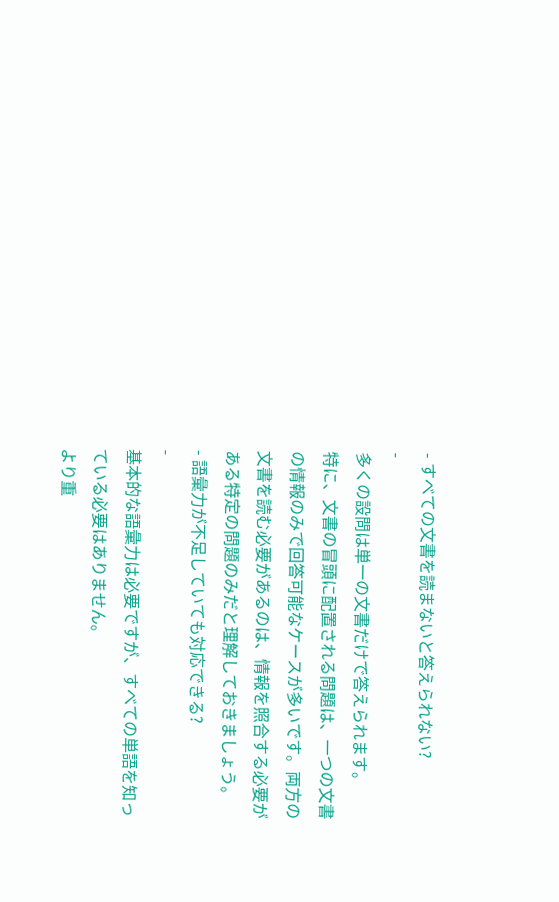- すべての文書を読まないと答えられない?
-
多くの設問は単一の文書だけで答えられます。
特に、文書の冒頭に配置される問題は、一つの文書の情報のみで回答可能なケースが多いです。両方の文書を読む必要があるのは、情報を照合する必要がある特定の問題のみだと理解しておきましょう。
- 語彙力が不足していても対応できる?
-
基本的な語彙力は必要ですが、すべての単語を知っている必要はありません。
より重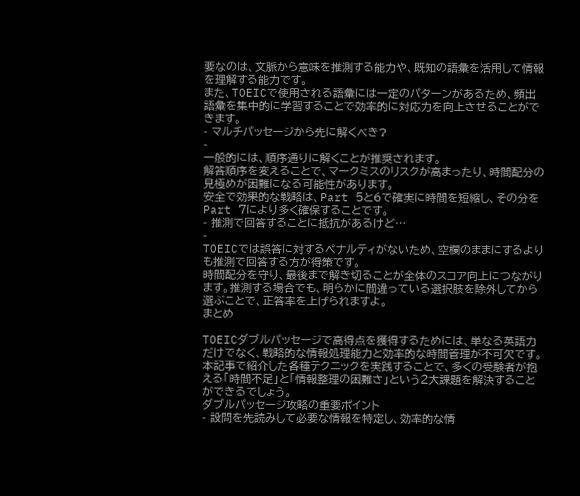要なのは、文脈から意味を推測する能力や、既知の語彙を活用して情報を理解する能力です。
また、TOEICで使用される語彙には一定のパターンがあるため、頻出語彙を集中的に学習することで効率的に対応力を向上させることができます。
- マルチパッセージから先に解くべき?
-
一般的には、順序通りに解くことが推奨されます。
解答順序を変えることで、マークミスのリスクが高まったり、時間配分の見極めが困難になる可能性があります。
安全で効果的な戦略は、Part 5と6で確実に時間を短縮し、その分をPart 7により多く確保することです。
- 推測で回答することに抵抗があるけど…
-
TOEICでは誤答に対するペナルティがないため、空欄のままにするよりも推測で回答する方が得策です。
時間配分を守り、最後まで解き切ることが全体のスコア向上につながります。推測する場合でも、明らかに間違っている選択肢を除外してから選ぶことで、正答率を上げられますよ。
まとめ

TOEICダブルパッセージで高得点を獲得するためには、単なる英語力だけでなく、戦略的な情報処理能力と効率的な時間管理が不可欠です。
本記事で紹介した各種テクニックを実践することで、多くの受験者が抱える「時間不足」と「情報整理の困難さ」という2大課題を解決することができるでしょう。
ダブルパッセージ攻略の重要ポイント
- 設問を先読みして必要な情報を特定し、効率的な情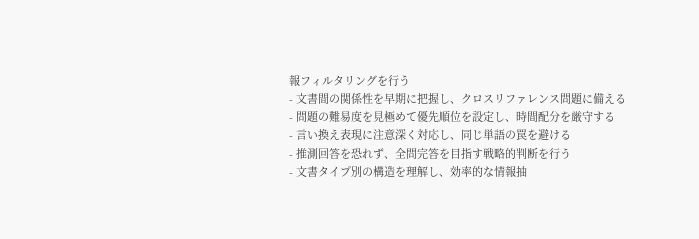報フィルタリングを行う
- 文書間の関係性を早期に把握し、クロスリファレンス問題に備える
- 問題の難易度を見極めて優先順位を設定し、時間配分を厳守する
- 言い換え表現に注意深く対応し、同じ単語の罠を避ける
- 推測回答を恐れず、全問完答を目指す戦略的判断を行う
- 文書タイプ別の構造を理解し、効率的な情報抽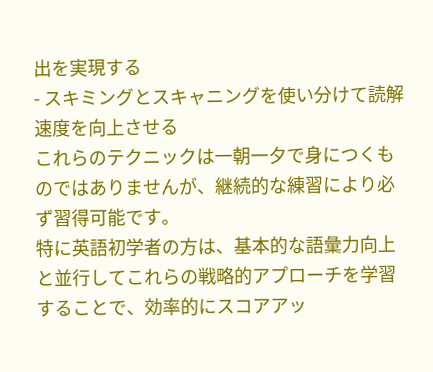出を実現する
- スキミングとスキャニングを使い分けて読解速度を向上させる
これらのテクニックは一朝一夕で身につくものではありませんが、継続的な練習により必ず習得可能です。
特に英語初学者の方は、基本的な語彙力向上と並行してこれらの戦略的アプローチを学習することで、効率的にスコアアッ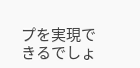プを実現できるでしょ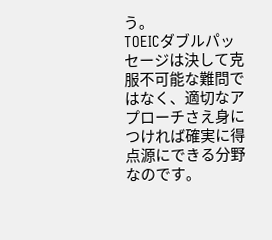う。
TOEICダブルパッセージは決して克服不可能な難問ではなく、適切なアプローチさえ身につければ確実に得点源にできる分野なのです。